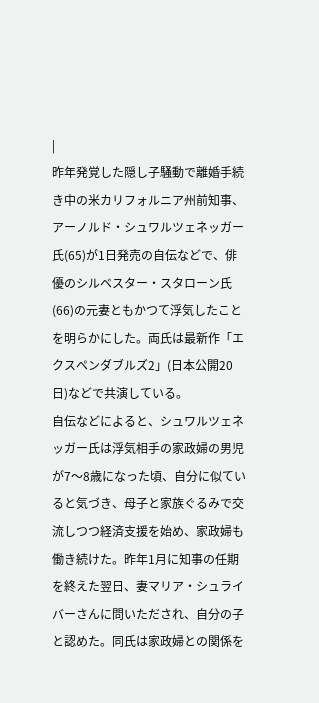|
昨年発覚した隠し子騒動で離婚手続き中の米カリフォルニア州前知事、アーノルド・シュワルツェネッガー氏(65)が1日発売の自伝などで、俳優のシルベスター・スタローン氏(66)の元妻ともかつて浮気したことを明らかにした。両氏は最新作「エクスペンダブルズ2」(日本公開20日)などで共演している。
自伝などによると、シュワルツェネッガー氏は浮気相手の家政婦の男児が7〜8歳になった頃、自分に似ていると気づき、母子と家族ぐるみで交流しつつ経済支援を始め、家政婦も働き続けた。昨年1月に知事の任期を終えた翌日、妻マリア・シュライバーさんに問いただされ、自分の子と認めた。同氏は家政婦との関係を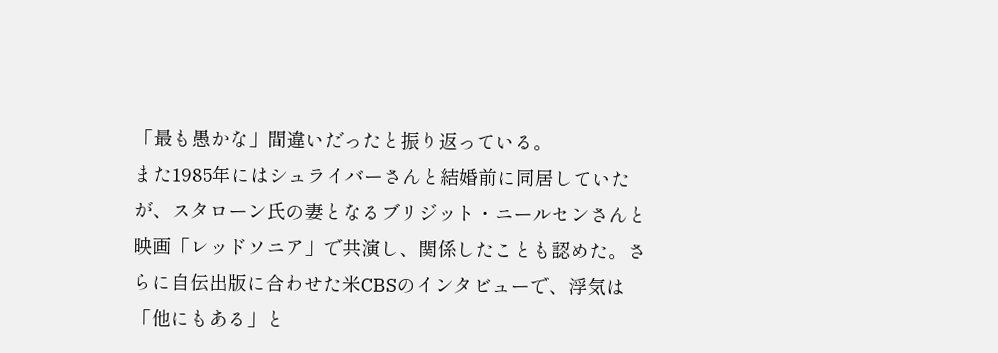「最も愚かな」間違いだったと振り返っている。
また1985年にはシュライバーさんと結婚前に同居していたが、スタローン氏の妻となるブリジット・ニールセンさんと映画「レッドソニア」で共演し、関係したことも認めた。さらに自伝出版に合わせた米CBSのインタビューで、浮気は「他にもある」と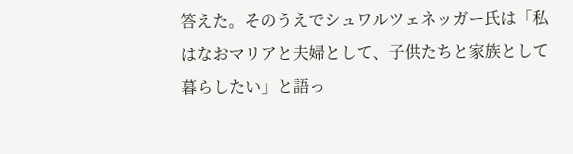答えた。そのうえでシュワルツェネッガー氏は「私はなおマリアと夫婦として、子供たちと家族として暮らしたい」と語っ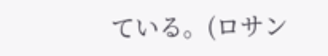ている。(ロサン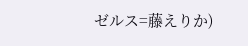ゼルス=藤えりか)